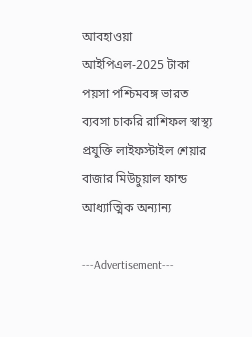আবহাওয়া আইপিএল-2025 টাকা পয়সা পশ্চিমবঙ্গ ভারত ব্যবসা চাকরি রাশিফল স্বাস্থ্য প্রযুক্তি লাইফস্টাইল শেয়ার বাজার মিউচুয়াল ফান্ড আধ্যাত্মিক অন্যান্য

---Advertisement---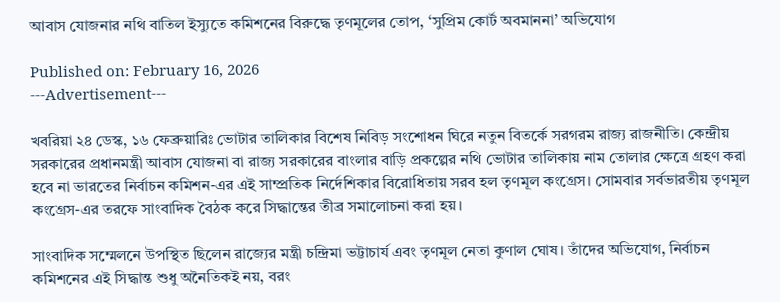আবাস যোজনার নথি বাতিল ইস্যুতে কমিশনের বিরুদ্ধে তৃণমূলের তোপ, ‘সুপ্রিম কোর্ট অবমাননা’ অভিযোগ

Published on: February 16, 2026
---Advertisement---

খবরিয়া ২৪ ডেস্ক, ১৬ ফেব্রুয়ারিঃ ভোটার তালিকার বিশেষ নিবিড় সংশোধন ঘিরে নতুন বিতর্কে সরগরম রাজ্য রাজনীতি। কেন্দ্রীয় সরকারের প্রধানমন্ত্রী আবাস যোজনা বা রাজ্য সরকারের বাংলার বাড়ি প্রকল্পের নথি ভোটার তালিকায় নাম তোলার ক্ষেত্রে গ্রহণ করা হবে না ভারতের নির্বাচন কমিশন-এর এই সাম্প্রতিক নির্দেশিকার বিরোধিতায় সরব হল তৃণমূল কংগ্রেস। সোমবার সর্বভারতীয় তৃণমূল কংগ্রেস-এর তরফে সাংবাদিক বৈঠক করে সিদ্ধান্তের তীব্র সমালোচনা করা হয়।

সাংবাদিক সম্মেলনে উপস্থিত ছিলেন রাজ্যের মন্ত্রী চন্দ্রিমা ভট্টাচার্য এবং তৃণমূল নেতা কুণাল ঘোষ। তাঁদের অভিযোগ, নির্বাচন কমিশনের এই সিদ্ধান্ত শুধু অনৈতিকই নয়, বরং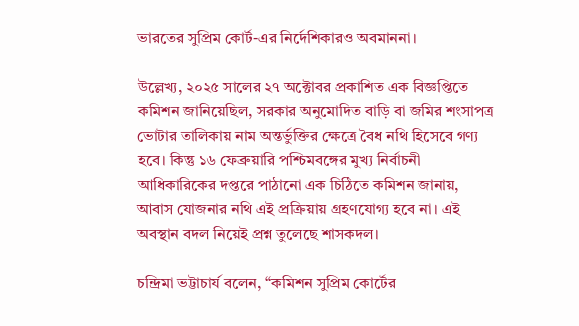ভারতের সুপ্রিম কোর্ট-এর নির্দেশিকারও অবমাননা।

উল্লেখ্য, ২০২৫ সালের ২৭ অক্টোবর প্রকাশিত এক বিজ্ঞপ্তিতে কমিশন জানিয়েছিল, সরকার অনুমোদিত বাড়ি বা জমির শংসাপত্র ভোটার তালিকায় নাম অন্তর্ভুক্তির ক্ষেত্রে বৈধ নথি হিসেবে গণ্য হবে। কিন্তু ১৬ ফেব্রুয়ারি পশ্চিমবঙ্গের মুখ্য নির্বাচনী আধিকারিকের দপ্তরে পাঠানো এক চিঠিতে কমিশন জানায়, আবাস যোজনার নথি এই প্রক্রিয়ায় গ্রহণযোগ্য হবে না। এই অবস্থান বদল নিয়েই প্রশ্ন তুলেছে শাসকদল।

চন্দ্রিমা ভট্টাচার্য বলেন, “কমিশন সুপ্রিম কোর্টের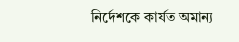নির্দেশকে কার্যত অমান্য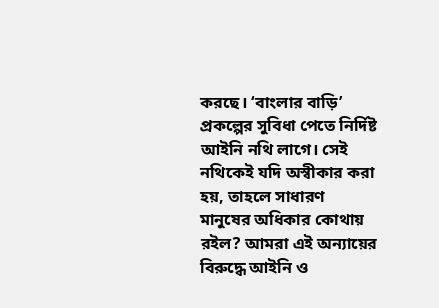করছে। ‘বাংলার বাড়ি’ প্রকল্পের সুবিধা পেতে নির্দিষ্ট আইনি নথি লাগে। সেই নথিকেই যদি অস্বীকার করা হয়, তাহলে সাধারণ মানুষের অধিকার কোথায় রইল? আমরা এই অন্যায়ের বিরুদ্ধে আইনি ও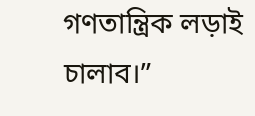গণতান্ত্রিক লড়াই চালাব।”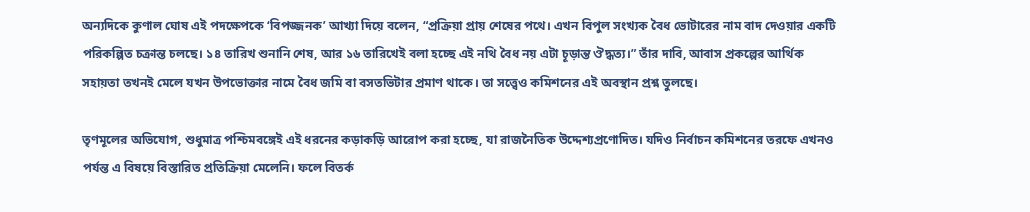অন্যদিকে কুণাল ঘোষ এই পদক্ষেপকে ‘বিপজ্জনক’ আখ্যা দিয়ে বলেন, “প্রক্রিয়া প্রায় শেষের পথে। এখন বিপুল সংখ্যক বৈধ ভোটারের নাম বাদ দেওয়ার একটি পরিকল্পিত চক্রান্ত চলছে। ১৪ তারিখ শুনানি শেষ, আর ১৬ তারিখেই বলা হচ্ছে এই নথি বৈধ নয় এটা চূড়ান্ত ঔদ্ধত্য।” তাঁর দাবি, আবাস প্রকল্পের আর্থিক সহায়তা তখনই মেলে যখন উপভোক্তার নামে বৈধ জমি বা বসতভিটার প্রমাণ থাকে। তা সত্ত্বেও কমিশনের এই অবস্থান প্রশ্ন তুলছে।

তৃণমূলের অভিযোগ, শুধুমাত্র পশ্চিমবঙ্গেই এই ধরনের কড়াকড়ি আরোপ করা হচ্ছে, যা রাজনৈতিক উদ্দেশ্যপ্রণোদিত। যদিও নির্বাচন কমিশনের তরফে এখনও পর্যন্ত এ বিষয়ে বিস্তারিত প্রতিক্রিয়া মেলেনি। ফলে বিতর্ক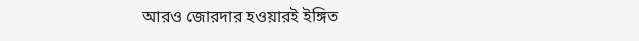আরও জোরদার হওয়ারই ইঙ্গিত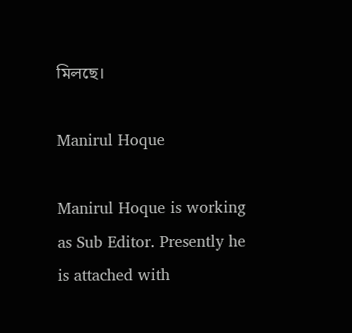মিলছে।

Manirul Hoque

Manirul Hoque is working as Sub Editor. Presently he is attached with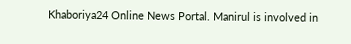Khaboriya24 Online News Portal. Manirul is involved in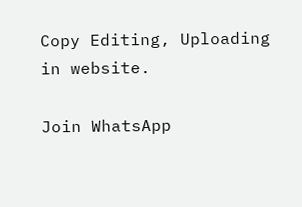Copy Editing, Uploading in website.

Join WhatsApp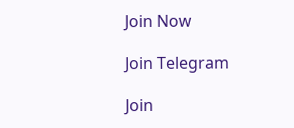Join Now

Join Telegram

Join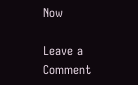Now

Leave a Comment